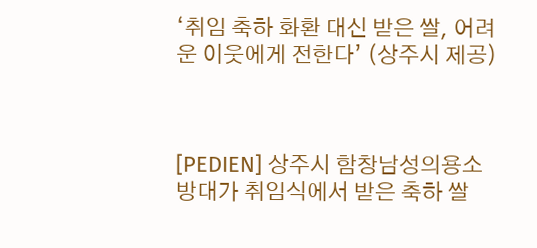‘취임 축하 화환 대신 받은 쌀, 어려운 이웃에게 전한다’ (상주시 제공)



[PEDIEN] 상주시 함창남성의용소방대가 취임식에서 받은 축하 쌀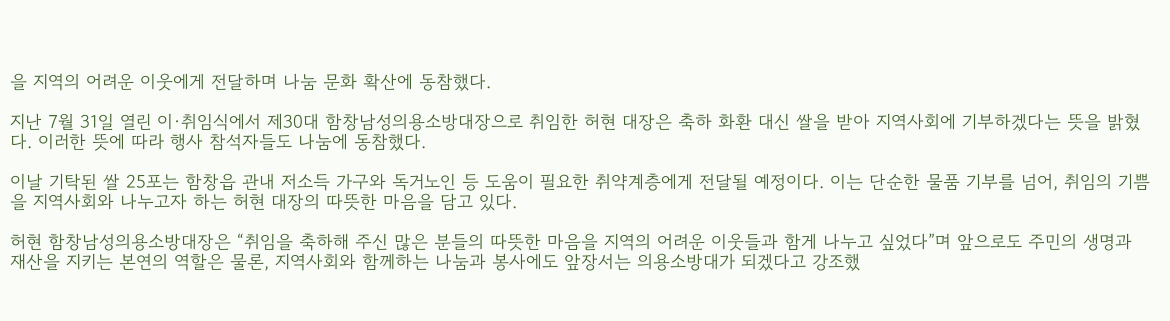을 지역의 어려운 이웃에게 전달하며 나눔 문화 확산에 동참했다.

지난 7월 31일 열린 이·취임식에서 제30대 함창남성의용소방대장으로 취임한 허현 대장은 축하 화환 대신 쌀을 받아 지역사회에 기부하겠다는 뜻을 밝혔다. 이러한 뜻에 따라 행사 참석자들도 나눔에 동참했다.

이날 기탁된 쌀 25포는 함창읍 관내 저소득 가구와 독거노인 등 도움이 필요한 취약계층에게 전달될 예정이다. 이는 단순한 물품 기부를 넘어, 취임의 기쁨을 지역사회와 나누고자 하는 허현 대장의 따뜻한 마음을 담고 있다.

허현 함창남성의용소방대장은 “취임을 축하해 주신 많은 분들의 따뜻한 마음을 지역의 어려운 이웃들과 함게 나누고 싶었다”며 앞으로도 주민의 생명과 재산을 지키는 본연의 역할은 물론, 지역사회와 함께하는 나눔과 봉사에도 앞장서는 의용소방대가 되겠다고 강조했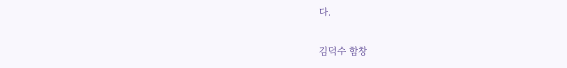다.

김덕수 함창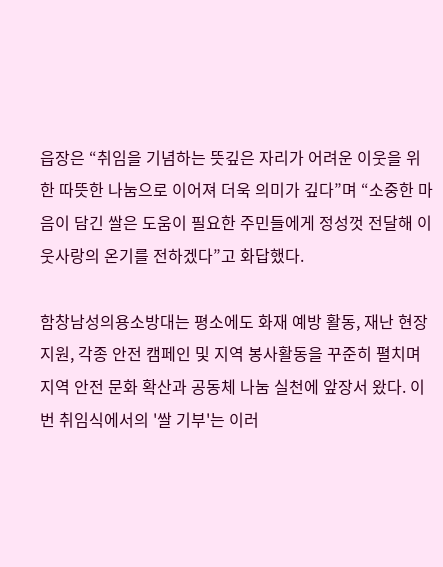읍장은 “취임을 기념하는 뜻깊은 자리가 어려운 이웃을 위한 따뜻한 나눔으로 이어져 더욱 의미가 깊다”며 “소중한 마음이 담긴 쌀은 도움이 필요한 주민들에게 정성껏 전달해 이웃사랑의 온기를 전하겠다”고 화답했다.

함창남성의용소방대는 평소에도 화재 예방 활동, 재난 현장 지원, 각종 안전 캠페인 및 지역 봉사활동을 꾸준히 펼치며 지역 안전 문화 확산과 공동체 나눔 실천에 앞장서 왔다. 이번 취임식에서의 '쌀 기부'는 이러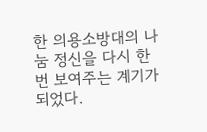한 의용소방대의 나눔 정신을 다시 한번 보여주는 계기가 되었다.